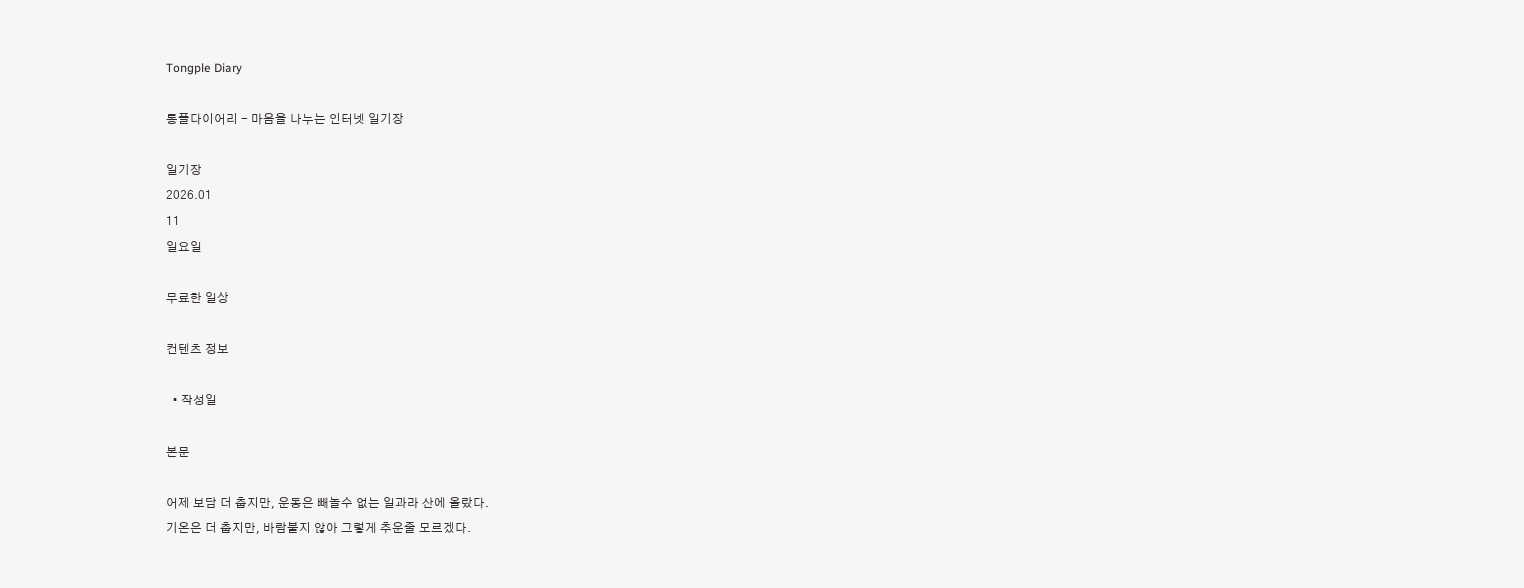Tongple Diary

통플다이어리 - 마음을 나누는 인터넷 일기장

일기장
2026.01
11
일요일

무료한 일상

컨텐츠 정보

  • 작성일

본문

어제 보담 더 춥지만, 운동은 빼놀수 없는 일과라 산에 올랐다.
기온은 더 춥지만, 바람불지 않아 그렇게 추운줄 모르겠다.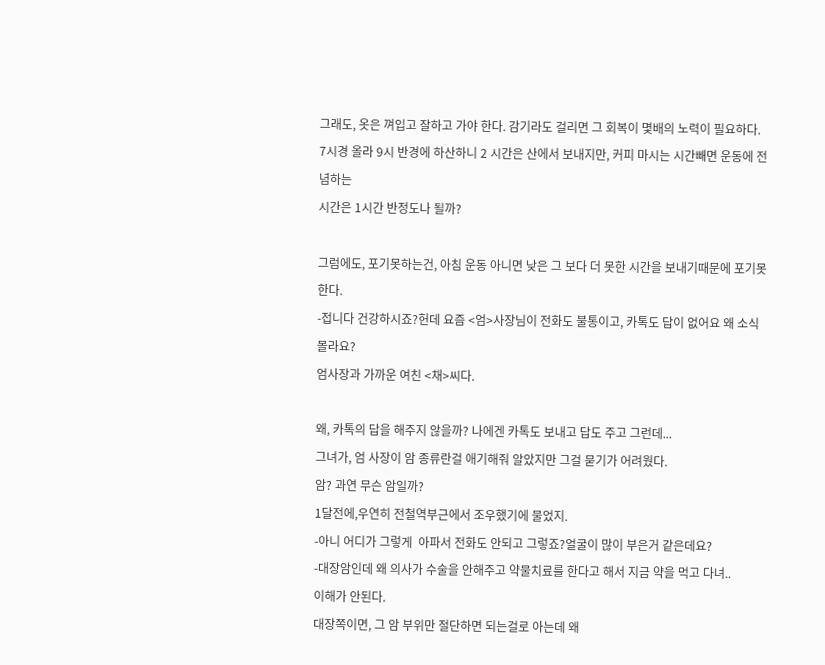그래도, 옷은 껴입고 잘하고 가야 한다. 감기라도 걸리면 그 회복이 몇배의 노력이 필요하다.
7시경 올라 9시 반경에 하산하니 2 시간은 산에서 보내지만, 커피 마시는 시간빼면 운동에 전념하는
시간은 1시간 반정도나 될까?

그럼에도, 포기못하는건, 아침 운동 아니면 낮은 그 보다 더 못한 시간을 보내기때문에 포기못한다.
-접니다 건강하시죠?헌데 요즘 <엄>사장님이 전화도 불통이고, 카톡도 답이 없어요 왜 소식몰라요?
엄사장과 가까운 여친 <채>씨다.

왜, 카톡의 답을 해주지 않을까? 나에겐 카톡도 보내고 답도 주고 그런데...
그녀가, 엄 사장이 암 종류란걸 애기해줘 알았지만 그걸 묻기가 어려웠다.
암? 과연 무슨 암일까?
1달전에,우연히 전철역부근에서 조우했기에 물었지.
-아니 어디가 그렇게  아파서 전화도 안되고 그렇죠?얼굴이 많이 부은거 같은데요?
-대장암인데 왜 의사가 수술을 안해주고 약물치료를 한다고 해서 지금 약을 먹고 다녀..
이해가 안된다.
대장쪽이면, 그 암 부위만 절단하면 되는걸로 아는데 왜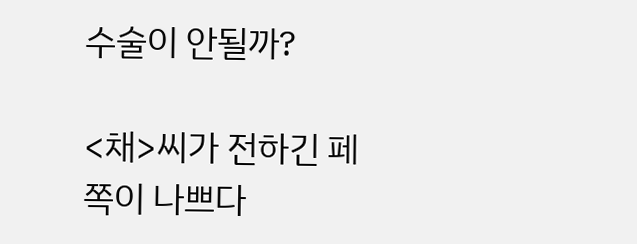수술이 안될까?

<채>씨가 전하긴 페쪽이 나쁘다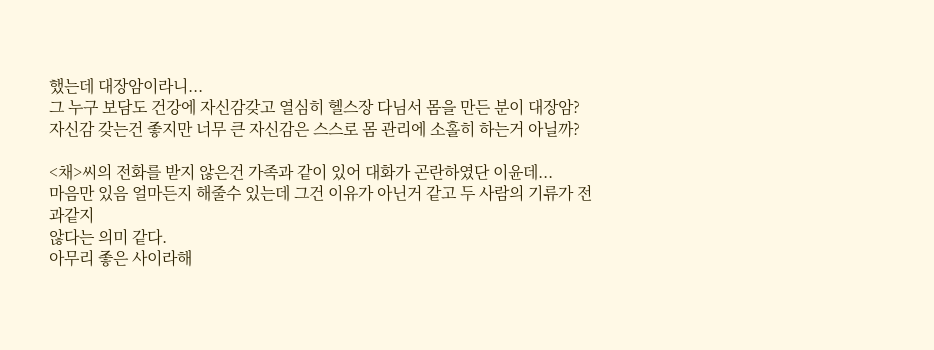했는데 대장암이라니...
그 누구 보담도 건강에 자신감갖고 열심히 헬스장 다님서 몸을 만든 분이 대장암?
자신감 갖는건 좋지만 너무 큰 자신감은 스스로 몸 관리에 소홀히 하는거 아닐까?

<채>씨의 전화를 받지 않은건 가족과 같이 있어 대화가 곤란하였단 이윤데...
마음만 있음 얼마든지 해줄수 있는데 그건 이유가 아닌거 같고 두 사람의 기류가 전과같지
않다는 의미 같다.
아무리 좋은 사이라해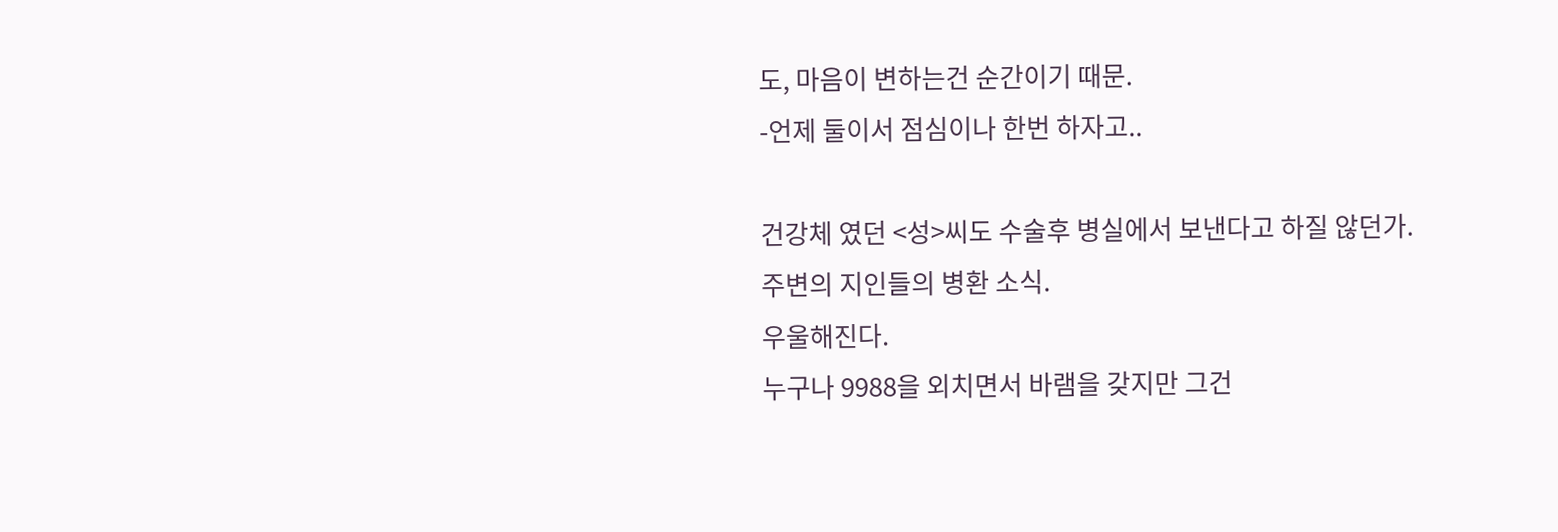도, 마음이 변하는건 순간이기 때문.
-언제 둘이서 점심이나 한번 하자고..

건강체 였던 <성>씨도 수술후 병실에서 보낸다고 하질 않던가.
주변의 지인들의 병환 소식.
우울해진다.
누구나 9988을 외치면서 바램을 갖지만 그건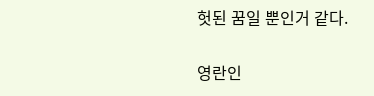헛된 꿈일 뿐인거 같다.

영란인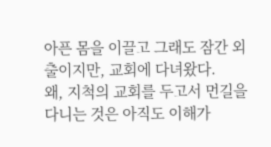아픈 몸을 이끌고 그래도 잠간 외출이지만, 교회에 다녀왔다.
왜, 지척의 교회를 두고서 먼길을 다니는 것은 아직도 이해가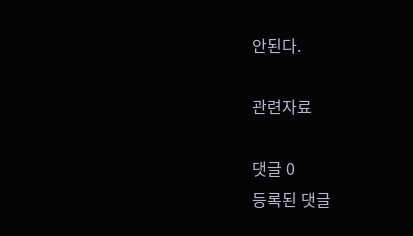안된다.

관련자료

댓글 0
등록된 댓글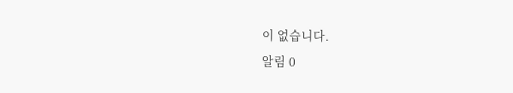이 없습니다.
알림 0